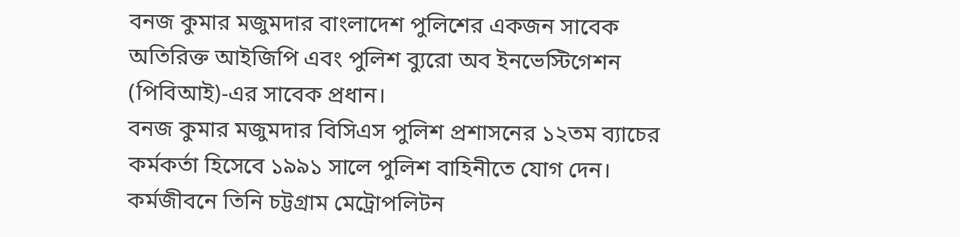বনজ কুমার মজুমদার বাংলাদেশ পুলিশের একজন সাবেক অতিরিক্ত আইজিপি এবং পুলিশ ব্যুরো অব ইনভেস্টিগেশন (পিবিআই)-এর সাবেক প্রধান।
বনজ কুমার মজুমদার বিসিএস পুলিশ প্রশাসনের ১২তম ব্যাচের কর্মকর্তা হিসেবে ১৯৯১ সালে পুলিশ বাহিনীতে যোগ দেন। কর্মজীবনে তিনি চট্টগ্রাম মেট্রোপলিটন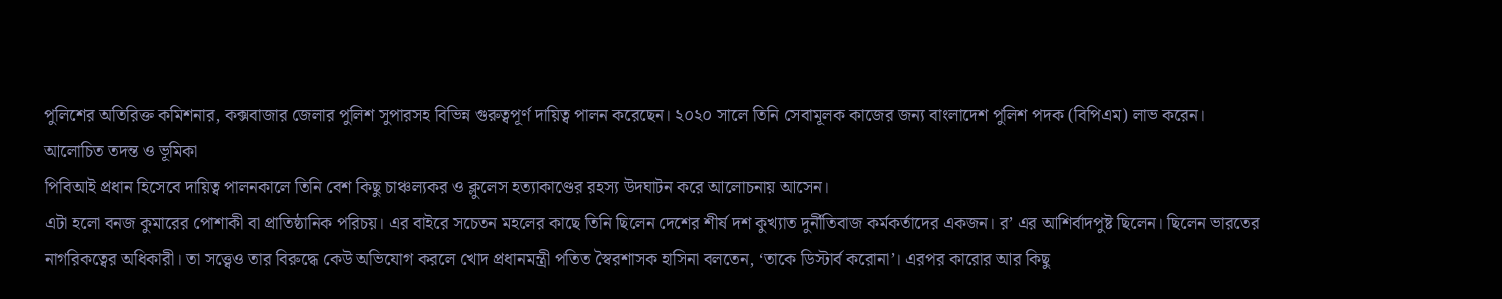পুলিশের অতিরিক্ত কমিশনার, কক্সবাজার জেলার পুলিশ সুপারসহ বিভিন্ন গুরুত্বপূর্ণ দায়িত্ব পালন করেছেন। ২০২০ সালে তিনি সেবামূলক কাজের জন্য বাংলাদেশ পুলিশ পদক (বিপিএম) লাভ করেন।
আলোচিত তদন্ত ও ভূমিকা
পিবিআই প্রধান হিসেবে দায়িত্ব পালনকালে তিনি বেশ কিছু চাঞ্চল্যকর ও ক্লুলেস হত্যাকাণ্ডের রহস্য উদঘাটন করে আলোচনায় আসেন।
এটা হলো বনজ কুমারের পোশাকী বা প্রাতিষ্ঠানিক পরিচয়। এর বাইরে সচেতন মহলের কাছে তিনি ছিলেন দেশের শীর্ষ দশ কুখ্যাত দুর্নীতিবাজ কর্মকর্তাদের একজন। র’ এর আশির্বাদপুষ্ট ছিলেন। ছিলেন ভারতের নাগরিকত্বের অধিকারী। তা সত্ত্বেও তার বিরুদ্ধে কেউ অভিযোগ করলে খোদ প্রধানমন্ত্রী পতিত স্বৈরশাসক হাসিনা বলতেন, ‘তাকে ডিস্টার্ব করোনা’। এরপর কারোর আর কিছু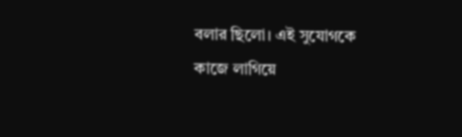বলার ছিলো। এই সুযোগকে কাজে লাগিয়ে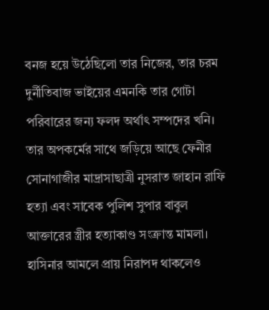বনজ হয়ে উঠেছিলো তার নিজের, তার চরম দুর্নীতিবাজ ভাইয়ের এমনকি তার গোটা পরিবারের জন্য ফলদ অর্থাৎ সম্পদের খনি।
তার অপকর্মের সাথে জড়িয়ে আছে ফেনীর সোনাগাজীর মাদ্রাসাছাত্রী নুসরাত জাহান রাফি হত্যা এবং সাবেক পুলিশ সুপার বাবুল আক্তারের স্ত্রীর হত্যাকাণ্ড সংক্রান্ত মামলা। হাসিনার আমলে প্রায় নিরাপদ থাকলেও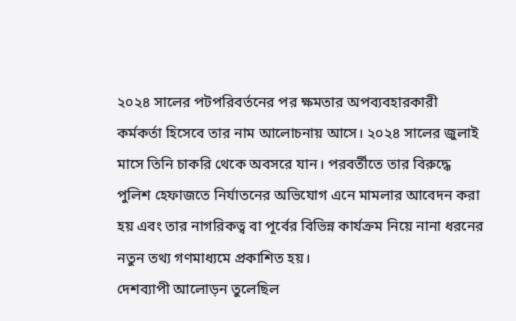২০২৪ সালের পটপরিবর্তনের পর ক্ষমতার অপব্যবহারকারী কর্মকর্তা হিসেবে তার নাম আলোচনায় আসে। ২০২৪ সালের জুলাই মাসে তিনি চাকরি থেকে অবসরে যান। পরবর্তীতে তার বিরুদ্ধে পুলিশ হেফাজতে নির্যাতনের অভিযোগ এনে মামলার আবেদন করা হয় এবং তার নাগরিকত্ব বা পূর্বের বিভিন্ন কার্যক্রম নিয়ে নানা ধরনের নতুন তথ্য গণমাধ্যমে প্রকাশিত হয়।
দেশব্যাপী আলোড়ন তুলেছিল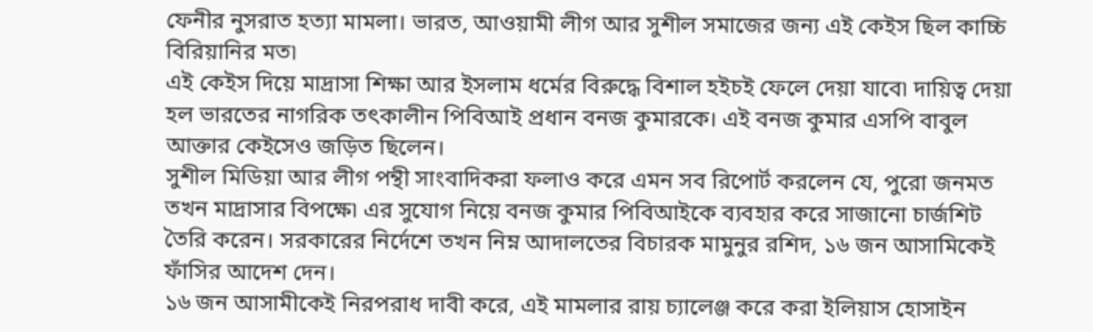ফেনীর নুসরাত হত্যা মামলা। ভারত, আওয়ামী লীগ আর সুশীল সমাজের জন্য এই কেইস ছিল কাচ্চি বিরিয়ানির মত৷
এই কেইস দিয়ে মাদ্রাসা শিক্ষা আর ইসলাম ধর্মের বিরুদ্ধে বিশাল হইচই ফেলে দেয়া যাবে৷ দায়িত্ব দেয়া হল ভারতের নাগরিক তৎকালীন পিবিআই প্রধান বনজ কুমারকে। এই বনজ কুমার এসপি বাবুল আক্তার কেইসেও জড়িত ছিলেন।
সুশীল মিডিয়া আর লীগ পন্থী সাংবাদিকরা ফলাও করে এমন সব রিপোর্ট করলেন যে, পুরো জনমত তখন মাদ্রাসার বিপক্ষে৷ এর সুযোগ নিয়ে বনজ কুমার পিবিআইকে ব্যবহার করে সাজানো চার্জশিট তৈরি করেন। সরকারের নির্দেশে তখন নিম্ন আদালতের বিচারক মামুনুর রশিদ, ১৬ জন আসামিকেই ফাঁসির আদেশ দেন।
১৬ জন আসামীকেই নিরপরাধ দাবী করে, এই মামলার রায় চ্যালেঞ্জ করে করা ইলিয়াস হোসাইন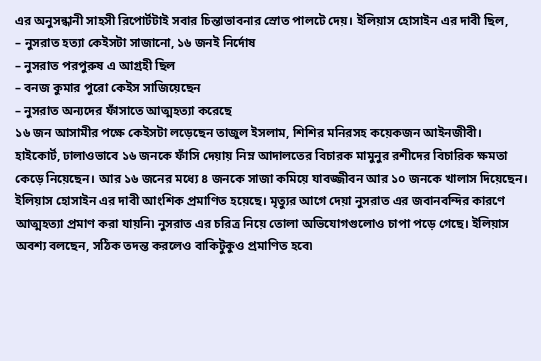এর অনুসন্ধানী সাহসী রিপোর্টটাই সবার চিন্তাভাবনার স্রোত পালটে দেয়। ইলিয়াস হোসাইন এর দাবী ছিল,
– নুসরাত হত্যা কেইসটা সাজানো, ১৬ জনই নির্দোষ
– নুসরাত পরপুরুষ এ আগ্রহী ছিল
– বনজ কুমার পুরো কেইস সাজিয়েছেন
– নুসরাত অন্যদের ফাঁসাতে আত্মহত্যা করেছে
১৬ জন আসামীর পক্ষে কেইসটা লড়েছেন তাজুল ইসলাম, শিশির মনিরসহ কয়েকজন আইনজীবী।
হাইকোর্ট, ঢালাওভাবে ১৬ জনকে ফাঁসি দেয়ায় নিম্ন আদালতের বিচারক মামুনুর রশীদের বিচারিক ক্ষমতা কেড়ে নিয়েছেন। আর ১৬ জনের মধ্যে ৪ জনকে সাজা কমিয়ে যাবজ্জীবন আর ১০ জনকে খালাস দিয়েছেন।
ইলিয়াস হোসাইন এর দাবী আংশিক প্রমাণিত হয়েছে। মৃত্যুর আগে দেয়া নুসরাত এর জবানবন্দির কারণে আত্মহত্যা প্রমাণ করা যায়নি৷ নুসরাত এর চরিত্র নিয়ে তোলা অভিযোগগুলোও চাপা পড়ে গেছে। ইলিয়াস অবশ্য বলছেন, সঠিক তদন্ত করলেও বাকিটুকুও প্রমাণিত হবে৷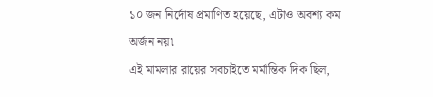১০ জন নির্দোষ প্রমাণিত হয়েছে, এটাও অবশ্য কম অর্জন নয়৷
এই মামলার রায়ের সবচাইতে মর্মান্তিক দিক ছিল,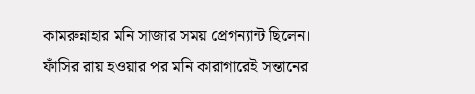কামরুন্নাহার মনি সাজার সময় প্রেগন্যান্ট ছিলেন।
ফাঁসির রায় হওয়ার পর মনি কারাগারেই সন্তানের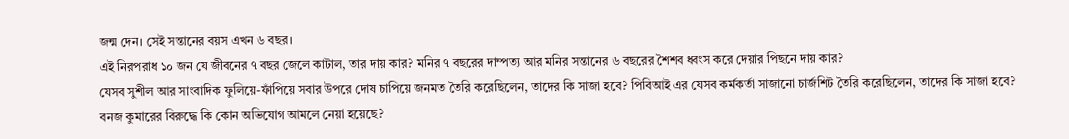জন্ম দেন। সেই সন্তানের বয়স এখন ৬ বছর।
এই নিরপরাধ ১০ জন যে জীবনের ৭ বছর জেলে কাটাল, তার দায় কার? মনির ৭ বছরের দাম্পত্য আর মনির সন্তানের ৬ বছরের শৈশব ধ্বংস করে দেয়ার পিছনে দায় কার?
যেসব সুশীল আর সাংবাদিক ফুলিয়ে-ফাঁপিয়ে সবার উপরে দোষ চাপিয়ে জনমত তৈরি করেছিলেন, তাদের কি সাজা হবে? পিবিআই এর যেসব কর্মকর্তা সাজানো চার্জশিট তৈরি করেছিলেন, তাদের কি সাজা হবে?
বনজ কুমারের বিরুদ্ধে কি কোন অভিযোগ আমলে নেয়া হয়েছে?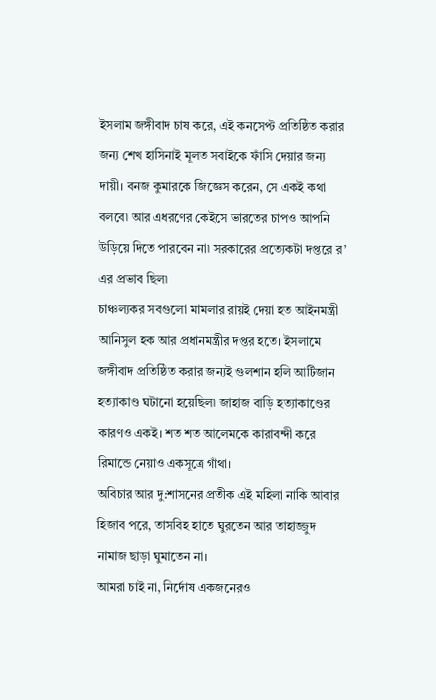ইসলাম জঙ্গীবাদ চাষ করে, এই কনসেপ্ট প্রতিষ্ঠিত করার জন্য শেখ হাসিনাই মূলত সবাইকে ফাঁসি দেয়ার জন্য দায়ী। বনজ কুমারকে জিজ্ঞেস করেন, সে একই কথা বলবে৷ আর এধরণের কেইসে ভারতের চাপও আপনি উড়িয়ে দিতে পারবেন না৷ সরকারের প্রত্যেকটা দপ্তরে র’ এর প্রভাব ছিল৷
চাঞ্চল্যকর সবগুলো মামলার রায়ই দেয়া হত আইনমন্ত্রী আনিসুল হক আর প্রধানমন্ত্রীর দপ্তর হতে। ইসলামে জঙ্গীবাদ প্রতিষ্ঠিত করার জন্যই গুলশান হলি আর্টিজান হত্যাকাণ্ড ঘটানো হয়েছিল৷ জাহাজ বাড়ি হত্যাকাণ্ডের কারণও একই। শত শত আলেমকে কারাবন্দী করে রিমান্ডে নেয়াও একসূত্রে গাঁথা।
অবিচার আর দু:শাসনের প্রতীক এই মহিলা নাকি আবার হিজাব পরে, তাসবিহ হাতে ঘুরতেন আর তাহাজ্জুদ নামাজ ছাড়া ঘুমাতেন না।
আমরা চাই না, নির্দোষ একজনেরও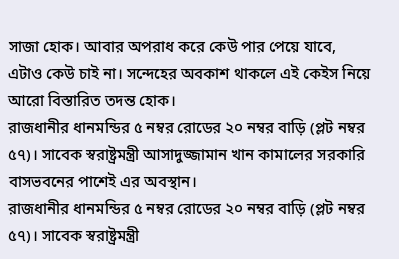সাজা হোক। আবার অপরাধ করে কেউ পার পেয়ে যাবে, এটাও কেউ চাই না। সন্দেহের অবকাশ থাকলে এই কেইস নিয়ে আরো বিস্তারিত তদন্ত হোক।
রাজধানীর ধানমন্ডির ৫ নম্বর রোডের ২০ নম্বর বাড়ি (প্লট নম্বর ৫৭)। সাবেক স্বরাষ্ট্রমন্ত্রী আসাদুজ্জামান খান কামালের সরকারি বাসভবনের পাশেই এর অবস্থান।
রাজধানীর ধানমন্ডির ৫ নম্বর রোডের ২০ নম্বর বাড়ি (প্লট নম্বর ৫৭)। সাবেক স্বরাষ্ট্রমন্ত্রী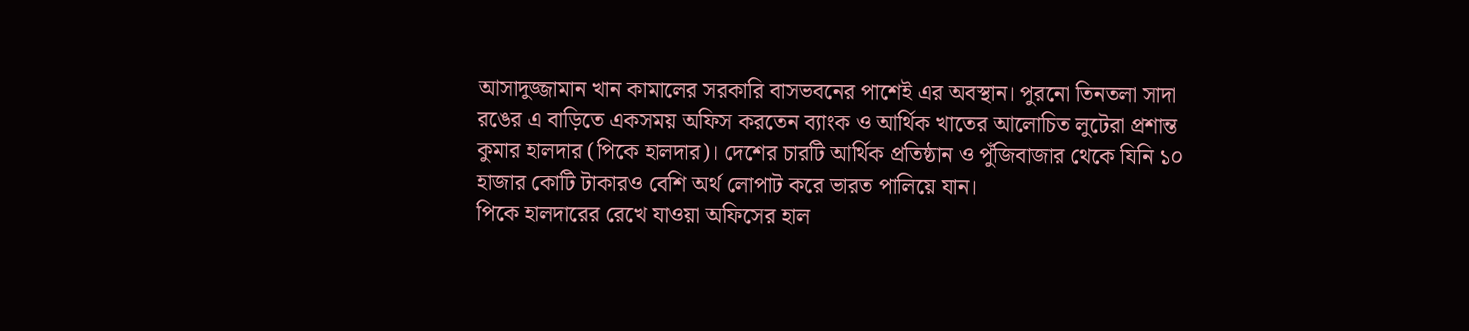আসাদুজ্জামান খান কামালের সরকারি বাসভবনের পাশেই এর অবস্থান। পুরনো তিনতলা সাদা রঙের এ বাড়িতে একসময় অফিস করতেন ব্যাংক ও আর্থিক খাতের আলোচিত লুটেরা প্রশান্ত কুমার হালদার (পিকে হালদার)। দেশের চারটি আর্থিক প্রতিষ্ঠান ও পুঁজিবাজার থেকে যিনি ১০ হাজার কোটি টাকারও বেশি অর্থ লোপাট করে ভারত পালিয়ে যান।
পিকে হালদারের রেখে যাওয়া অফিসের হাল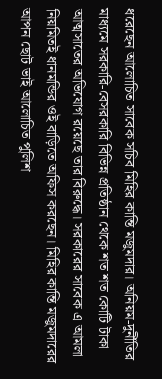ধরেছেন আলোচিত সাবেক সচিব মিহির কান্তি মজুমদার। অনিয়ম-দুর্নীতির মাধ্যমে সরকারি-বেসরকারি বিভিন্ন প্রতিষ্ঠান থেকে শত শত কোটি টাকা আত্মসাতের অভিযোগ রয়েছে তার বিরুদ্ধে। সরকারের সাবেক এ আমলা নিয়মিতই ধানমন্ডির ওই বাড়িতে অফিস করছেন। মিহির কান্তি মজুমদারের আপন ছোট ভাই আলোচিত পুলিশ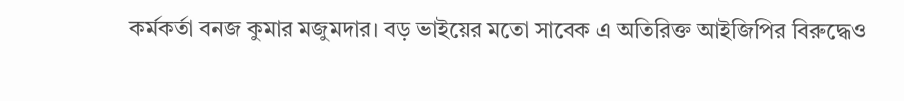কর্মকর্তা বনজ কুমার মজুমদার। বড় ভাইয়ের মতো সাবেক এ অতিরিক্ত আইজিপির বিরুদ্ধেও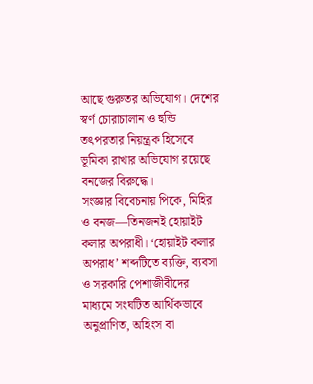আছে গুরুতর অভিযোগ। দেশের স্বর্ণ চোরাচালান ও হুন্ডি তৎপরতার নিয়ন্ত্রক হিসেবে ভূমিকা রাখার অভিযোগ রয়েছে বনজের বিরুদ্ধে।
সংজ্ঞার বিবেচনায় পিকে, মিহির ও বনজ—তিনজনই হোয়াইট কলার অপরাধী। ‘হোয়াইট কলার অপরাধ’ শব্দটিতে ব্যক্তি, ব্যবসা ও সরকারি পেশাজীবীদের মাধ্যমে সংঘটিত আর্থিকভাবে অনুপ্রাণিত, অহিংস বা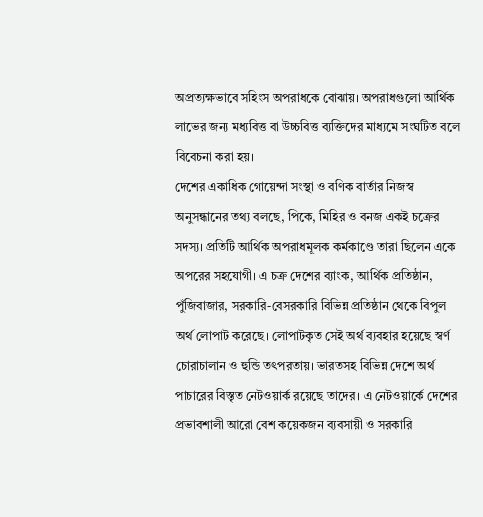অপ্রত্যক্ষভাবে সহিংস অপরাধকে বোঝায়। অপরাধগুলো আর্থিক লাভের জন্য মধ্যবিত্ত বা উচ্চবিত্ত ব্যক্তিদের মাধ্যমে সংঘটিত বলে বিবেচনা করা হয়।
দেশের একাধিক গোয়েন্দা সংস্থা ও বণিক বার্তার নিজস্ব অনুসন্ধানের তথ্য বলছে, পিকে, মিহির ও বনজ একই চক্রের সদস্য। প্রতিটি আর্থিক অপরাধমূলক কর্মকাণ্ডে তারা ছিলেন একে অপরের সহযোগী। এ চক্র দেশের ব্যাংক, আর্থিক প্রতিষ্ঠান, পুঁজিবাজার, সরকারি-বেসরকারি বিভিন্ন প্রতিষ্ঠান থেকে বিপুল অর্থ লোপাট করেছে। লোপাটকৃত সেই অর্থ ব্যবহার হয়েছে স্বর্ণ চোরাচালান ও হুন্ডি তৎপরতায়। ভারতসহ বিভিন্ন দেশে অর্থ পাচারের বিস্তৃত নেটওয়ার্ক রয়েছে তাদের। এ নেটওয়ার্কে দেশের প্রভাবশালী আরো বেশ কয়েকজন ব্যবসায়ী ও সরকারি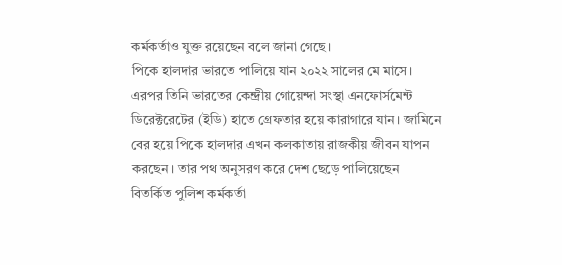কর্মকর্তাও যুক্ত রয়েছেন বলে জানা গেছে।
পিকে হালদার ভারতে পালিয়ে যান ২০২২ সালের মে মাসে। এরপর তিনি ভারতের কেন্দ্রীয় গোয়েন্দা সংস্থা এনফোর্সমেন্ট ডিরেক্টরেটের (ইডি) হাতে গ্রেফতার হয়ে কারাগারে যান। জামিনে বের হয়ে পিকে হালদার এখন কলকাতায় রাজকীয় জীবন যাপন করছেন। তার পথ অনুসরণ করে দেশ ছেড়ে পালিয়েছেন বিতর্কিত পুলিশ কর্মকর্তা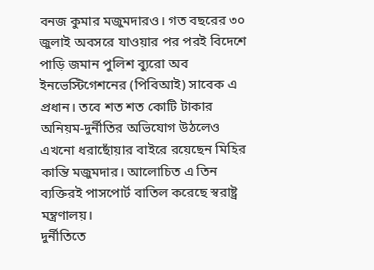বনজ কুমার মজুমদারও। গত বছরের ৩০ জুলাই অবসরে যাওয়ার পর পরই বিদেশে পাড়ি জমান পুলিশ ব্যুরো অব ইনভেস্টিগেশনের (পিবিআই) সাবেক এ প্রধান। তবে শত শত কোটি টাকার অনিয়ম-দুর্নীতির অভিযোগ উঠলেও এখনো ধরাছোঁয়ার বাইরে রয়েছেন মিহির কান্তি মজুমদার। আলোচিত এ তিন ব্যক্তিরই পাসপোর্ট বাতিল করেছে স্বরাষ্ট্র মন্ত্রণালয়।
দুর্নীতিতে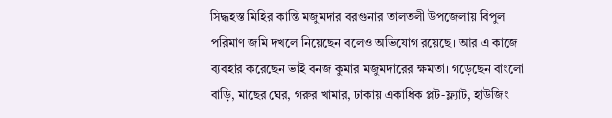সিদ্ধহস্ত মিহির কান্তি মজুমদার বরগুনার তালতলী উপজেলায় বিপুল পরিমাণ জমি দখলে নিয়েছেন বলেও অভিযোগ রয়েছে। আর এ কাজে ব্যবহার করেছেন ভাই বনজ কুমার মজুমদারের ক্ষমতা। গড়েছেন বাংলো বাড়ি, মাছের ঘের, গরুর খামার, ঢাকায় একাধিক প্লট-ফ্ল্যাট, হাউজিং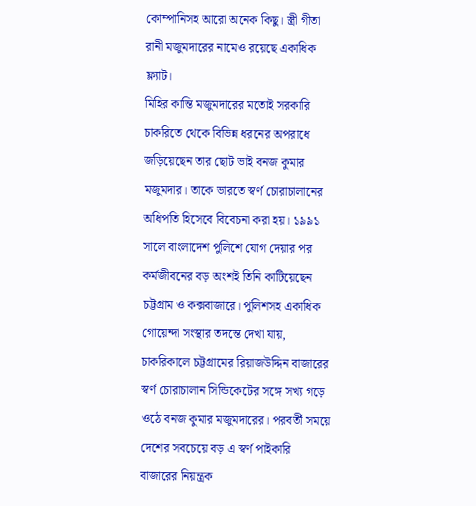কোম্পানিসহ আরো অনেক কিছু। স্ত্রী গীতা রানী মজুমদারের নামেও রয়েছে একাধিক ফ্ল্যাট।
মিহির কান্তি মজুমদারের মতোই সরকারি চাকরিতে থেকে বিভিন্ন ধরনের অপরাধে জড়িয়েছেন তার ছোট ভাই বনজ কুমার মজুমদার। তাকে ভারতে স্বর্ণ চোরাচালানের অধিপতি হিসেবে বিবেচনা করা হয়। ১৯৯১ সালে বাংলাদেশ পুলিশে যোগ দেয়ার পর কর্মজীবনের বড় অংশই তিনি কাটিয়েছেন চট্টগ্রাম ও কক্সবাজারে। পুলিশসহ একাধিক গোয়েন্দা সংস্থার তদন্তে দেখা যায়, চাকরিকালে চট্টগ্রামের রিয়াজউদ্দিন বাজারের স্বর্ণ চোরাচালান সিন্ডিকেটের সঙ্গে সখ্য গড়ে ওঠে বনজ কুমার মজুমদারের। পরবর্তী সময়ে দেশের সবচেয়ে বড় এ স্বর্ণ পাইকারি বাজারের নিয়ন্ত্রক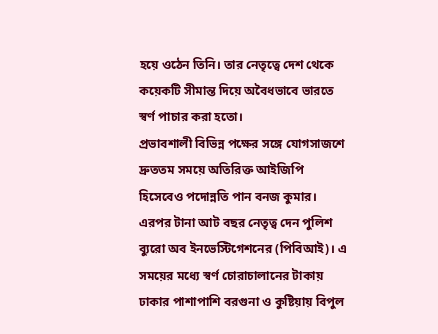হয়ে ওঠেন তিনি। তার নেতৃত্বে দেশ থেকে কয়েকটি সীমান্ত দিয়ে অবৈধভাবে ভারতে স্বর্ণ পাচার করা হতো।
প্রভাবশালী বিভিন্ন পক্ষের সঙ্গে যোগসাজশে দ্রুততম সময়ে অতিরিক্ত আইজিপি হিসেবেও পদোন্নতি পান বনজ কুমার। এরপর টানা আট বছর নেতৃত্ব দেন পুলিশ ব্যুরো অব ইনভেস্টিগেশনের (পিবিআই)। এ সময়ের মধ্যে স্বর্ণ চোরাচালানের টাকায় ঢাকার পাশাপাশি বরগুনা ও কুষ্টিয়ায় বিপুল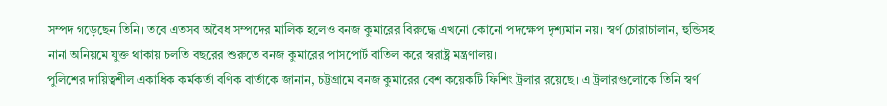সম্পদ গড়েছেন তিনি। তবে এতসব অবৈধ সম্পদের মালিক হলেও বনজ কুমারের বিরুদ্ধে এখনো কোনো পদক্ষেপ দৃশ্যমান নয়। স্বর্ণ চোরাচালান, হুন্ডিসহ নানা অনিয়মে যুক্ত থাকায় চলতি বছরের শুরুতে বনজ কুমারের পাসপোর্ট বাতিল করে স্বরাষ্ট্র মন্ত্রণালয়।
পুলিশের দায়িত্বশীল একাধিক কর্মকর্তা বণিক বার্তাকে জানান, চট্টগ্রামে বনজ কুমারের বেশ কয়েকটি ফিশিং ট্রলার রয়েছে। এ ট্রলারগুলোকে তিনি স্বর্ণ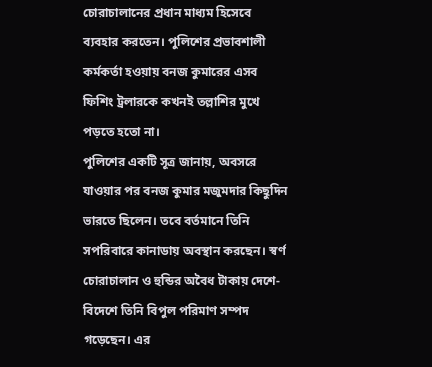চোরাচালানের প্রধান মাধ্যম হিসেবে ব্যবহার করতেন। পুলিশের প্রভাবশালী কর্মকর্তা হওয়ায় বনজ কুমারের এসব ফিশিং ট্রলারকে কখনই তল্লাশির মুখে পড়তে হতো না।
পুলিশের একটি সূত্র জানায়, অবসরে যাওয়ার পর বনজ কুমার মজুমদার কিছুদিন ভারতে ছিলেন। তবে বর্তমানে তিনি সপরিবারে কানাডায় অবস্থান করছেন। স্বর্ণ চোরাচালান ও হুন্ডির অবৈধ টাকায় দেশে-বিদেশে তিনি বিপুল পরিমাণ সম্পদ গড়েছেন। এর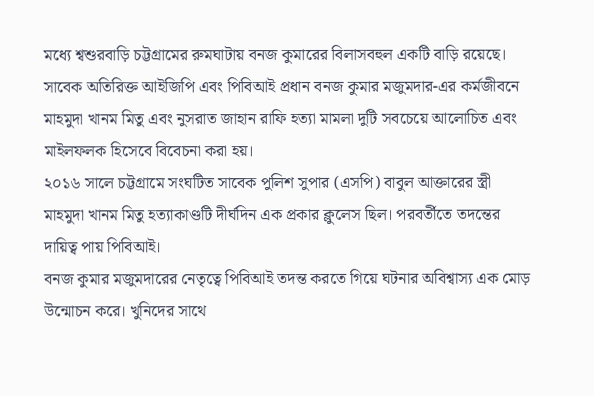মধ্যে শ্বশুরবাড়ি চট্টগ্রামের রুমঘাটায় বনজ কুমারের বিলাসবহুল একটি বাড়ি রয়েছে।
সাবেক অতিরিক্ত আইজিপি এবং পিবিআই প্রধান বনজ কুমার মজুমদার-এর কর্মজীবনে মাহমুদা খানম মিতু এবং নুসরাত জাহান রাফি হত্যা মামলা দুটি সবচেয়ে আলোচিত এবং মাইলফলক হিসেবে বিবেচনা করা হয়।
২০১৬ সালে চট্টগ্রামে সংঘটিত সাবেক পুলিশ সুপার (এসপি) বাবুল আক্তারের স্ত্রী মাহমুদা খানম মিতু হত্যাকাণ্ডটি দীর্ঘদিন এক প্রকার ক্লুলেস ছিল। পরবর্তীতে তদন্তের দায়িত্ব পায় পিবিআই।
বনজ কুমার মজুমদারের নেতৃত্বে পিবিআই তদন্ত করতে গিয়ে ঘটনার অবিশ্বাস্য এক মোড় উন্মোচন করে। খুনিদের সাথে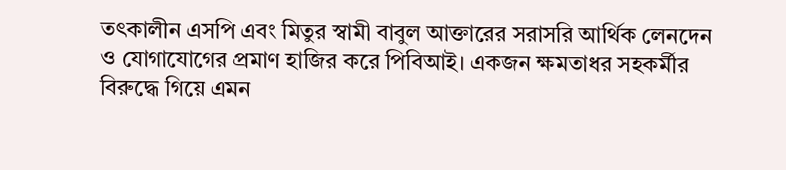তৎকালীন এসপি এবং মিতুর স্বামী বাবুল আক্তারের সরাসরি আর্থিক লেনদেন ও যোগাযোগের প্রমাণ হাজির করে পিবিআই। একজন ক্ষমতাধর সহকর্মীর বিরুদ্ধে গিয়ে এমন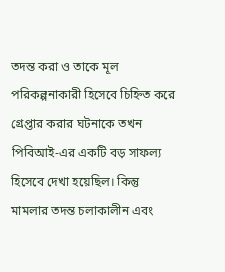তদন্ত করা ও তাকে মূল পরিকল্পনাকারী হিসেবে চিহ্নিত করে গ্রেপ্তার করার ঘটনাকে তখন পিবিআই-এর একটি বড় সাফল্য হিসেবে দেখা হয়েছিল। কিন্তু মামলার তদন্ত চলাকালীন এবং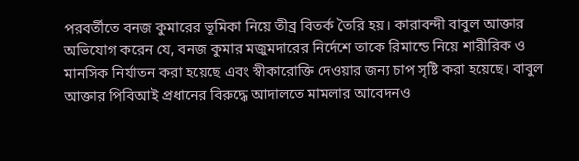পরবর্তীতে বনজ কুমারের ভূমিকা নিয়ে তীব্র বিতর্ক তৈরি হয়। কারাবন্দী বাবুল আক্তার অভিযোগ করেন যে, বনজ কুমার মজুমদারের নির্দেশে তাকে রিমান্ডে নিয়ে শারীরিক ও মানসিক নির্যাতন করা হয়েছে এবং স্বীকারোক্তি দেওয়ার জন্য চাপ সৃষ্টি করা হয়েছে। বাবুল আক্তার পিবিআই প্রধানের বিরুদ্ধে আদালতে মামলার আবেদনও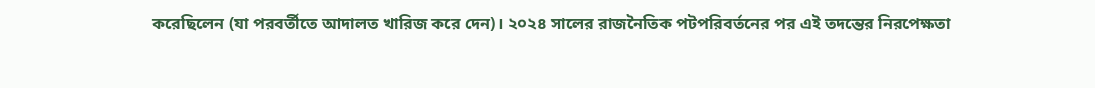করেছিলেন (যা পরবর্তীতে আদালত খারিজ করে দেন)। ২০২৪ সালের রাজনৈতিক পটপরিবর্তনের পর এই তদন্তের নিরপেক্ষতা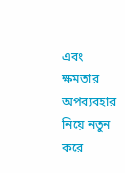এবং ক্ষমতার অপব্যবহার নিয়ে নতুন করে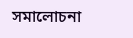সমালোচনা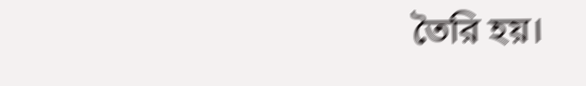তৈরি হয়।